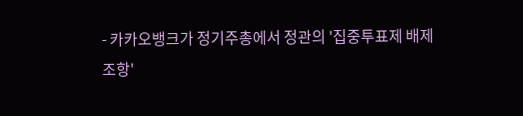- 카카오뱅크가 정기주총에서 정관의 '집중투표제 배제 조항'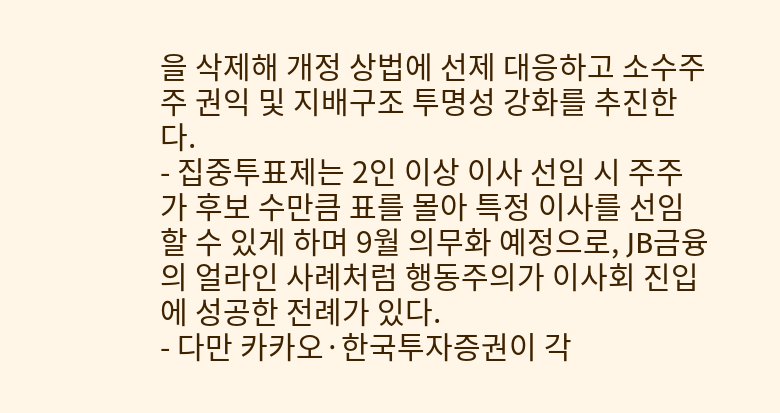을 삭제해 개정 상법에 선제 대응하고 소수주주 권익 및 지배구조 투명성 강화를 추진한다.
- 집중투표제는 2인 이상 이사 선임 시 주주가 후보 수만큼 표를 몰아 특정 이사를 선임할 수 있게 하며 9월 의무화 예정으로, JB금융의 얼라인 사례처럼 행동주의가 이사회 진입에 성공한 전례가 있다.
- 다만 카카오·한국투자증권이 각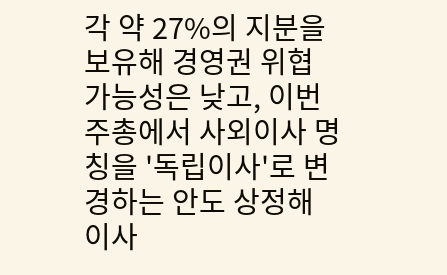각 약 27%의 지분을 보유해 경영권 위협 가능성은 낮고, 이번 주총에서 사외이사 명칭을 '독립이사'로 변경하는 안도 상정해 이사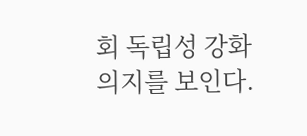회 독립성 강화 의지를 보인다.